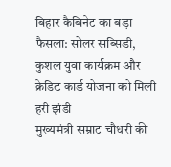बिहार कैबिनेट का बड़ा फैसला: सोलर सब्सिडी, कुशल युवा कार्यक्रम और क्रेडिट कार्ड योजना को मिली हरी झंडी
मुख्यमंत्री सम्राट चौधरी की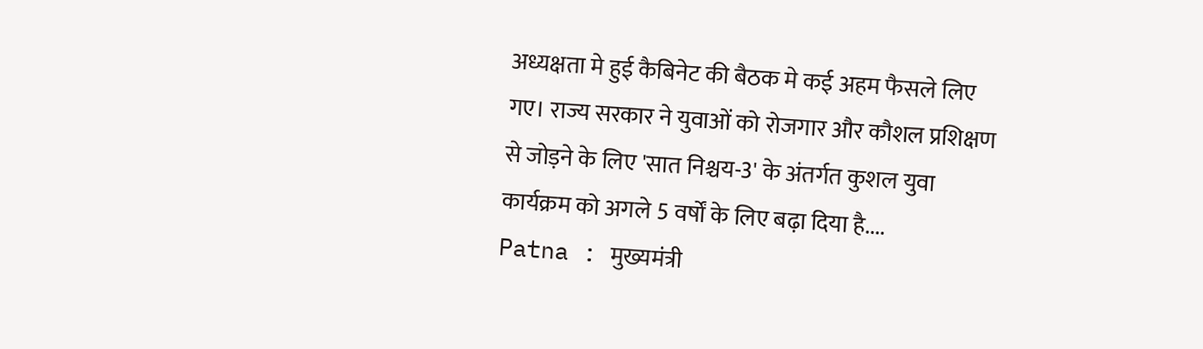अध्यक्षता मे हुई कैबिनेट की बैठक मे कई अहम फैसले लिए गए। राज्य सरकार ने युवाओं को रोजगार और कौशल प्रशिक्षण से जोड़ने के लिए 'सात निश्चय-3' के अंतर्गत कुशल युवा कार्यक्रम को अगले 5 वर्षों के लिए बढ़ा दिया है....
Patna : मुख्यमंत्री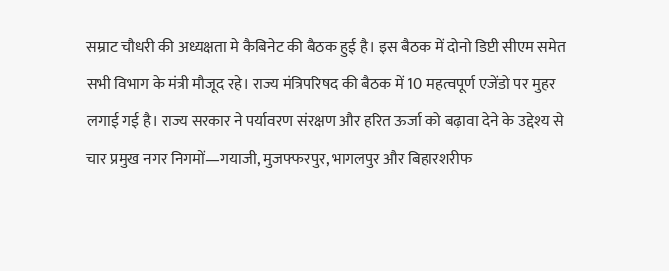सम्राट चौधरी की अध्यक्षता मे कैबिनेट की बैठक हुई है। इस बैठक में दोनो डिप्टी सीएम समेत सभी विभाग के मंत्री मौजूद रहे। राज्य मंत्रिपरिषद की बैठक में 10 महत्वपूर्ण एजेंडो पर मुहर लगाई गई है। राज्य सरकार ने पर्यावरण संरक्षण और हरित ऊर्जा को बढ़ावा देने के उद्देश्य से चार प्रमुख नगर निगमों—गयाजी, मुजफ्फरपुर, भागलपुर और बिहारशरीफ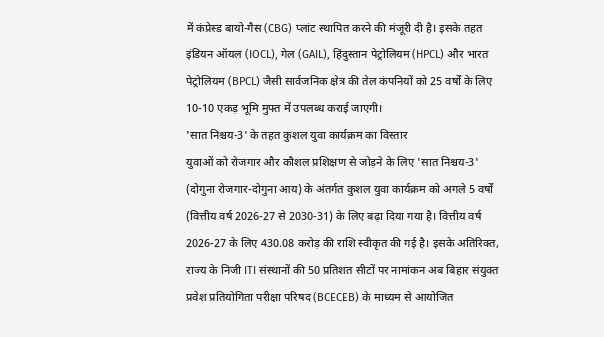में कंप्रेस्ड बायो-गैस (CBG) प्लांट स्थापित करने की मंजूरी दी है। इसके तहत इंडियन ऑयल (IOCL), गेल (GAIL), हिंदुस्तान पेट्रोलियम (HPCL) और भारत पेट्रोलियम (BPCL) जैसी सार्वजनिक क्षेत्र की तेल कंपनियों को 25 वर्षों के लिए 10-10 एकड़ भूमि मुफ्त में उपलब्ध कराई जाएगी।
'सात निश्चय-3' के तहत कुशल युवा कार्यक्रम का विस्तार
युवाओं को रोजगार और कौशल प्रशिक्षण से जोड़ने के लिए 'सात निश्चय-3' (दोगुना रोजगार-दोगुना आय) के अंतर्गत कुशल युवा कार्यक्रम को अगले 5 वर्षों (वित्तीय वर्ष 2026-27 से 2030-31) के लिए बढ़ा दिया गया है। वित्तीय वर्ष 2026-27 के लिए 430.08 करोड़ की राशि स्वीकृत की गई है। इसके अतिरिक्त, राज्य के निजी ITI संस्थानों की 50 प्रतिशत सीटों पर नामांकन अब बिहार संयुक्त प्रवेश प्रतियोगिता परीक्षा परिषद (BCECEB) के माध्यम से आयोजित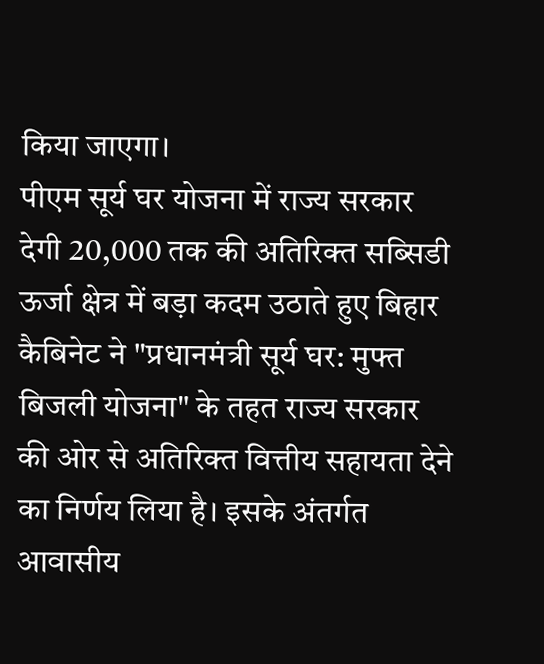किया जाएगा।
पीएम सूर्य घर योजना में राज्य सरकार देगी 20,000 तक की अतिरिक्त सब्सिडी
ऊर्जा क्षेत्र में बड़ा कदम उठाते हुए बिहार कैबिनेट ने "प्रधानमंत्री सूर्य घर: मुफ्त बिजली योजना" के तहत राज्य सरकार की ओर से अतिरिक्त वित्तीय सहायता देने का निर्णय लिया है। इसके अंतर्गत आवासीय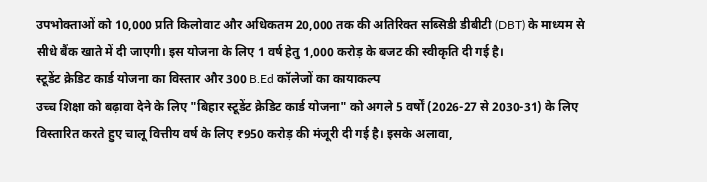उपभोक्ताओं को 10,000 प्रति किलोवाट और अधिकतम 20,000 तक की अतिरिक्त सब्सिडी डीबीटी (DBT) के माध्यम से सीधे बैंक खाते में दी जाएगी। इस योजना के लिए 1 वर्ष हेतु 1,000 करोड़ के बजट की स्वीकृति दी गई है।
स्टूडेंट क्रेडिट कार्ड योजना का विस्तार और 300 B.Ed कॉलेजों का कायाकल्प
उच्च शिक्षा को बढ़ावा देने के लिए "बिहार स्टूडेंट क्रेडिट कार्ड योजना" को अगले 5 वर्षों (2026-27 से 2030-31) के लिए विस्तारित करते हुए चालू वित्तीय वर्ष के लिए ₹950 करोड़ की मंजूरी दी गई है। इसके अलावा,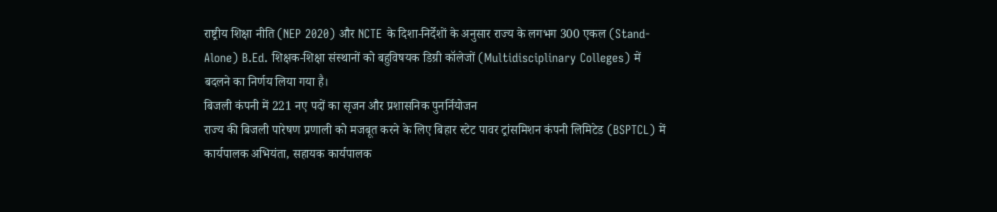राष्ट्रीय शिक्षा नीति (NEP 2020) और NCTE के दिशा-निर्देशों के अनुसार राज्य के लगभग 300 एकल (Stand-Alone) B.Ed. शिक्षक-शिक्षा संस्थानों को बहुविषयक डिग्री कॉलेजों (Multidisciplinary Colleges) में बदलने का निर्णय लिया गया है।
बिजली कंपनी में 221 नए पदों का सृजन और प्रशासनिक पुनर्नियोजन
राज्य की बिजली पारेषण प्रणाली को मजबूत करने के लिए बिहार स्टेट पावर ट्रांसमिशन कंपनी लिमिटेड (BSPTCL) में कार्यपालक अभियंता, सहायक कार्यपालक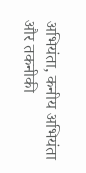अभियंता, कनीय अभियंता और तकनीकी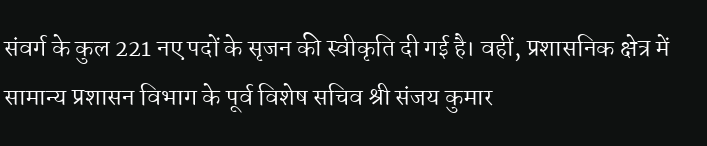संवर्ग के कुल 221 नए पदों के सृजन की स्वीकृति दी गई है। वहीं, प्रशासनिक क्षेत्र में सामान्य प्रशासन विभाग के पूर्व विशेष सचिव श्री संजय कुमार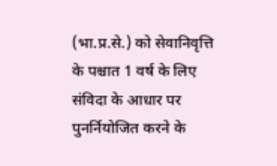(भा.प्र.से.) को सेवानिवृत्ति के पश्चात 1 वर्ष के लिए संविदा के आधार पर पुनर्नियोजित करने के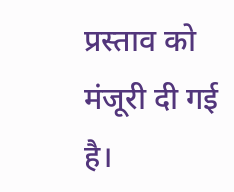प्रस्ताव को मंजूरी दी गई है।